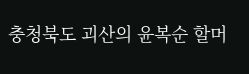충청북도 괴산의 윤복순 할머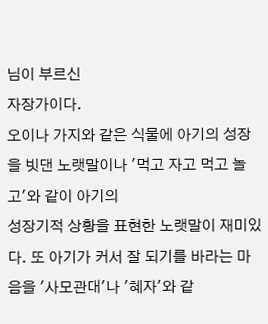님이 부르신
자장가이다.
오이나 가지와 같은 식물에 아기의 성장을 빗댄 노랫말이나 '먹고 자고 먹고 놀고'와 같이 아기의
성장기적 상황을 표현한 노랫말이 재미있다. 또 아기가 커서 잘 되기를 바라는 마음을 '사모관대'나 '혜자'와 같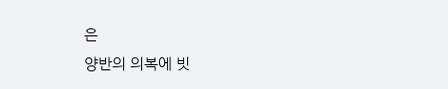은
양반의 의복에 빗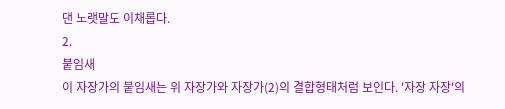댄 노랫말도 이채롭다.
2.
붙임새
이 자장가의 붙임새는 위 자장가와 자장가(2)의 결합형태처럼 보인다. '자장 자장'의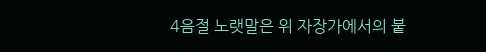4음절 노랫말은 위 자장가에서의 붙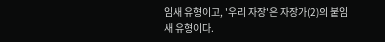임새 유형이고, '우리 자장'은 자장가(2)의 붙임새 유형이다.